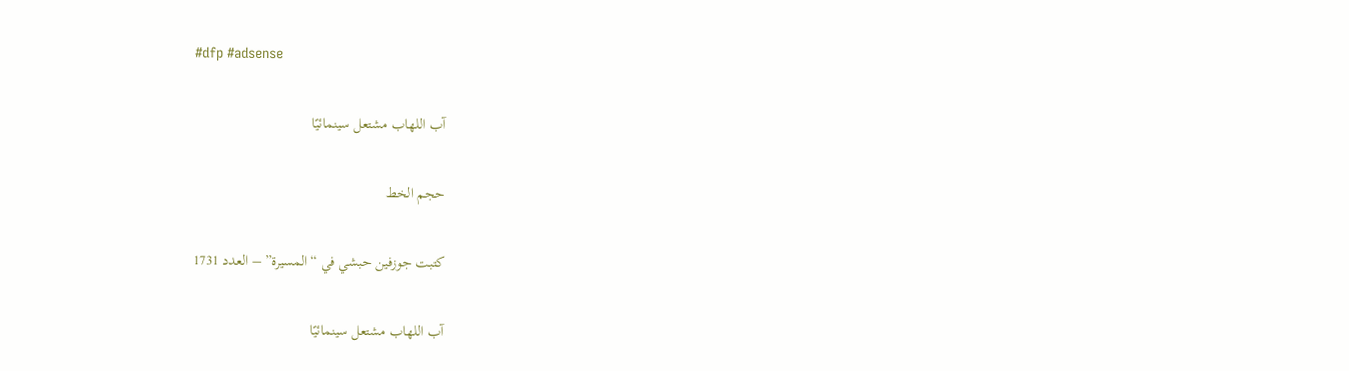#dfp #adsense

آب اللهاب مشتعل سينمائيًا

حجم الخط

كتبت جوزفين حبشي في “المسيرة” – العدد 1731

آب اللهاب مشتعل سينمائيًا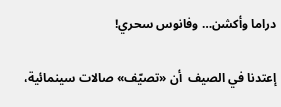دراما وأكشن… وفانوس سحري!

إعتدنا في الصيف  أن «تصيّف» صالات سينمائية،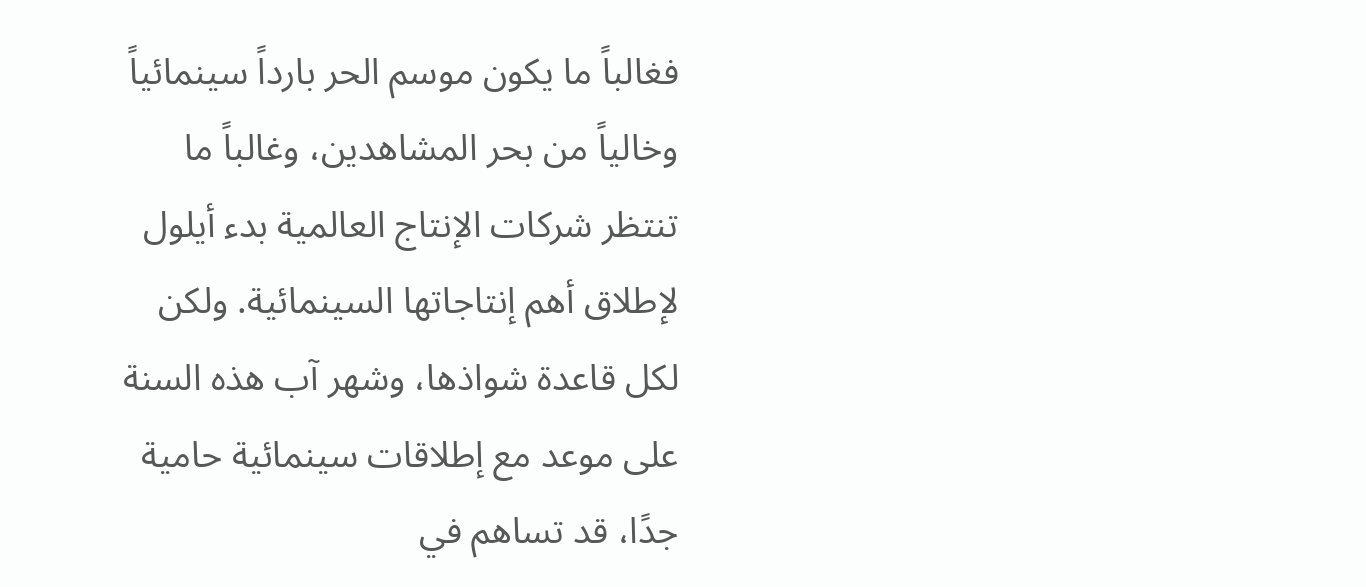فغالباً ما يكون موسم الحر بارداً سينمائياً وخالياً من بحر المشاهدين، وغالباً ما تنتظر شركات الإنتاج العالمية بدء أيلول لإطلاق أهم إنتاجاتها السينمائية. ولكن لكل قاعدة شواذها، وشهر آب هذه السنة على موعد مع إطلاقات سينمائية حامية جدًا، قد تساهم في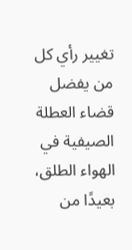تغيير رأي كل من يفضل قضاء العطلة الصيفية في الهواء الطلق، بعيدًا من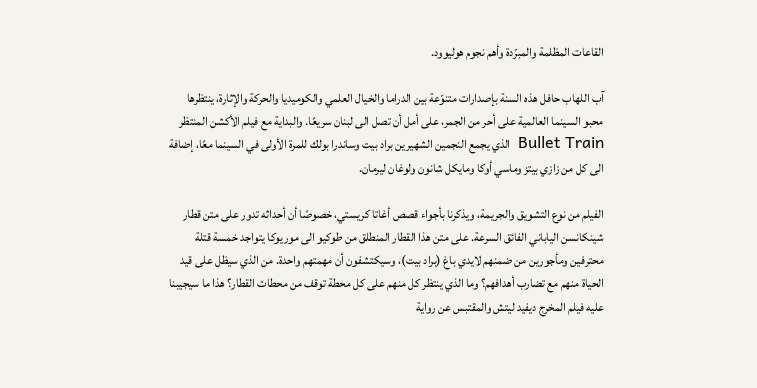القاعات المظلمة والمبرّدة وأهم نجوم هوليوود.

آب اللهاب حافل هذه السنة بإصدارات متنوّعة بين الدراما والخيال العلمي والكوميديا والحركة والإثارة، ينتظرها محبو السينما العالمية على أحر من الجمر، على أمل أن تصل الى لبنان سريعًا. والبداية مع فيلم الأكشن المنتظر Bullet Train  الذي يجمع النجمين الشهيرين براد بيت وساندرا بولك للمرة الأولى في السينما معًا، إضافة الى كل من زازي بيتز وماسي أوكا ومايكل شانون ولوغان ليرمان.

الفيلم من نوع التشويق والجريمة، ويذكرنا بأجواء قصص أغاتا كريستي، خصوصًا أن أحداثه تدور على متن قطار شينكانسن الياباني الفائق السرعة. على متن هذا القطار المنطلق من طوكيو الى موريوكا يتواجد خمسة قتلة محترفين ومأجورين من ضمنهم لايدي باغ (براد بيت)، وسيكتشفون أن مهمتهم واحدة. من الذي سيظل على قيد الحياة منهم مع تضارب أهدافهم؟ وما الذي ينتظر كل منهم على كل محطة توقف من محطات القطار؟ هذا ما سيجيبنا عليه فيلم المخرج ديفيد ليتش والمقتبس عن رواية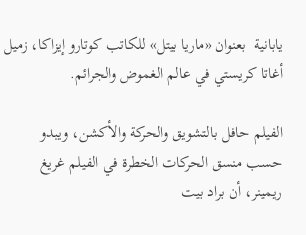يابانية  بعنوان «ماريا بيتل» للكاتب كوتارو إيزاكا، زميل أغاتا كريستي في عالم الغموض والجرائم.

الفيلم حافل بالتشويق والحركة والأكشن، ويبدو حسب منسق الحركات الخطرة في الفيلم غريغ ريمينر، أن براد بيت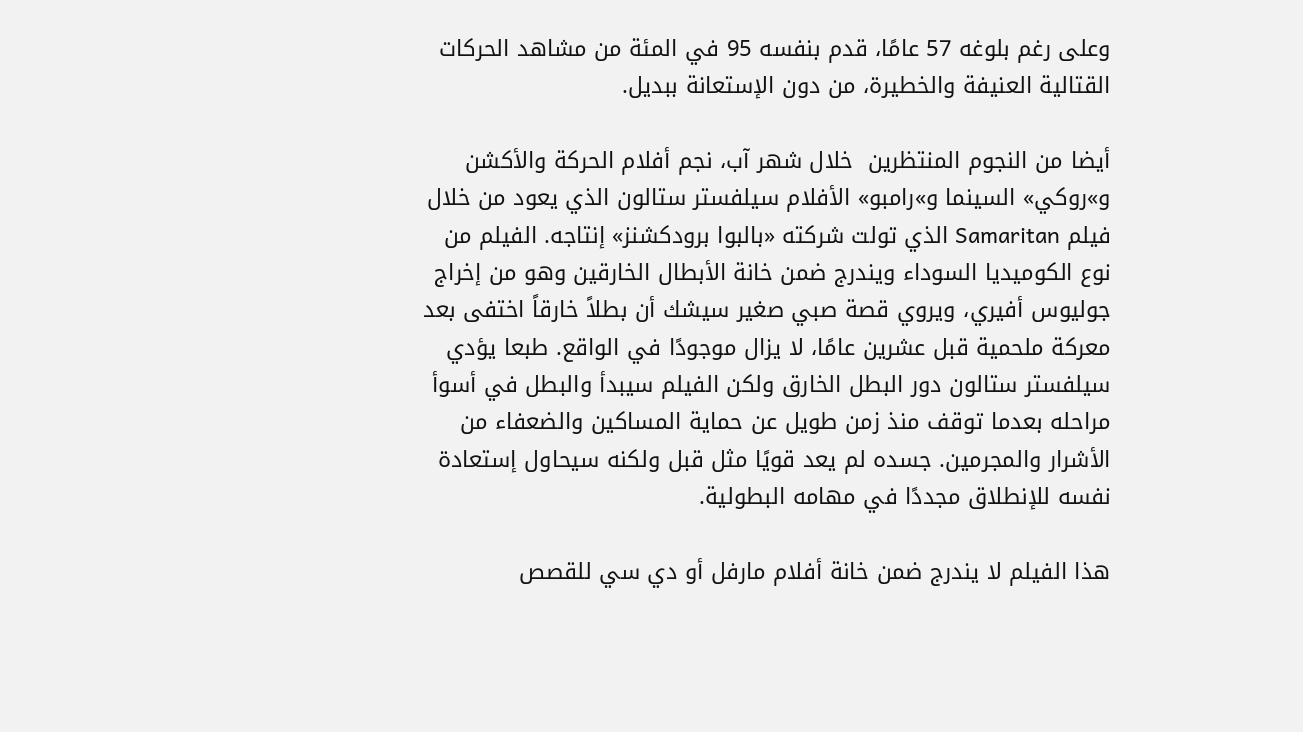وعلى رغم بلوغه 57 عامًا، قدم بنفسه 95 في المئة من مشاهد الحركات القتالية العنيفة والخطيرة، من دون الإستعانة ببديل.

أيضا من النجوم المنتظرين  خلال شهر آب، نجم أفلام الحركة والأكشن و»روكي» السينما و»رامبو» الأفلام سيلفستر ستالون الذي يعود من خلال فيلم Samaritan الذي تولت شركته «بالبوا برودكشنز» إنتاجه. الفيلم من نوع الكوميديا السوداء ويندرج ضمن خانة الأبطال الخارقين وهو من إخراج جوليوس أفيري، ويروي قصة صبي صغير سيشك أن بطلاً خارقاً اختفى بعد معركة ملحمية قبل عشرين عامًا، لا يزال موجودًا في الواقع. طبعا يؤدي سيلفستر ستالون دور البطل الخارق ولكن الفيلم سيبدأ والبطل في أسوأ مراحله بعدما توقف منذ زمن طويل عن حماية المساكين والضعفاء من الأشرار والمجرمين. جسده لم يعد قويًا مثل قبل ولكنه سيحاول إستعادة نفسه للإنطلاق مجددًا في مهامه البطولية.

هذا الفيلم لا يندرج ضمن خانة أفلام مارفل أو دي سي للقصص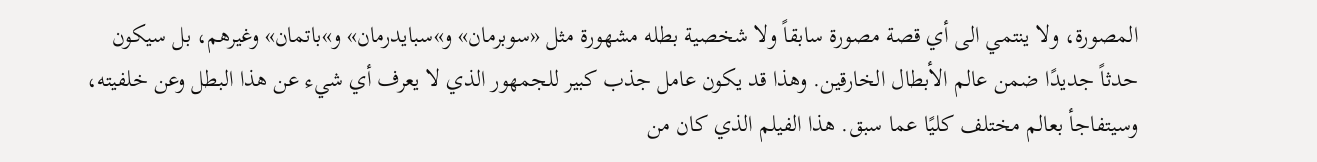المصورة، ولا ينتمي الى أي قصة مصورة سابقاً ولا شخصية بطله مشهورة مثل «سوبرمان» و»سبايدرمان» و»باتمان» وغيرهم، بل سيكون حدثاً جديدًا ضمن عالم الأبطال الخارقين. وهذا قد يكون عامل جذب كبير للجمهور الذي لا يعرف أي شيء عن هذا البطل وعن خلفيته، وسيتفاجأ بعالم مختلف كليًا عما سبق. هذا الفيلم الذي كان من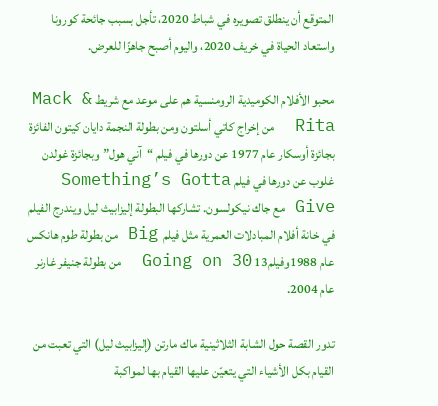المتوقع أن ينطلق تصويره في شباط 2020، تأجل بسبب جائحة كورونا واستعاد الحياة في خريف 2020، واليوم أصبح جاهزًا للعرض.

محبو الأفلام الكوميدية الرومنسية هم على موعد مع شريط Mack & Rita  من إخراج كاتي أسلتون ومن بطولة النجمة دايان كيتون الفائزة بجائزة أوسكار عام 1977 عن دورها في فيلم “آني هول” وبجائزة غولدن غلوب عن دورها في فيلم Something’s Gotta Give مع جاك نيكولسون. تشاركها البطولة إليزابيث ليل ويندرج الفيلم في خانة أفلام المبادلات العمرية مثل فيلم  Big من بطولة طوم هانكس  عام 1988وفيلم13 Going on 30  من بطولة جنيفر غارنر عام 2004.

تدور القصة حول الشابة الثلاثينية ماك مارتن (إليزابيث ليل) التي تعبت من القيام بكل الأشياء التي يتعيّن عليها القيام بها لمواكبة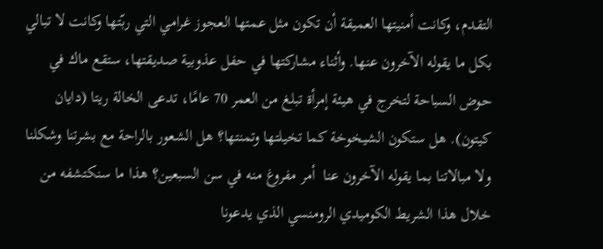التقدم، وكانت أمنيتها العميقة أن تكون مثل عمتها العجوز غرامي التي ربّتها وكانت لا تبالي بكل ما يقوله الآخرون عنها. وأثناء مشاركتها في حفل عذوبية صديقتها، ستقع ماك في حوض السباحة لتخرج في هيئة إمرأة تبلغ من العمر 70 عامًا، تدعى الخالة ريتا (دايان كيتون). هل ستكون الشيخوخة كما تخيلتها وتمنتها؟ هل الشعور بالراحة مع بشرتنا وشكلنا ولا مبالاتنا بما يقوله الآخرون عنا  أمر مفروغ منه في سن السبعين؟ هذا ما سنكتشفه من خلال هذا الشريط الكوميدي الرومنسي الذي يدعونا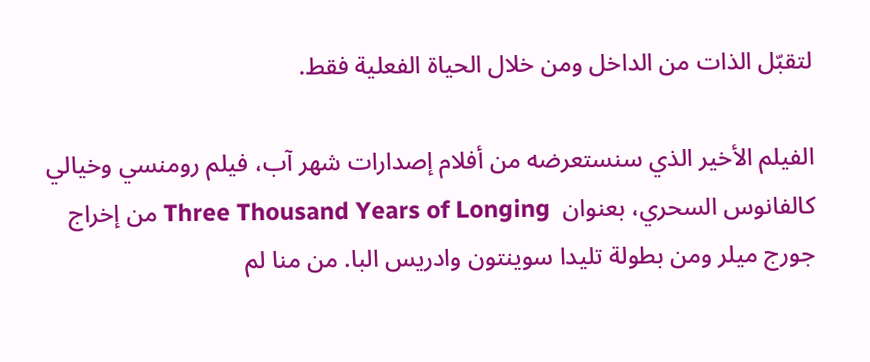لتقبّل الذات من الداخل ومن خلال الحياة الفعلية فقط.

الفيلم الأخير الذي سنستعرضه من أفلام إصدارات شهر آب، فيلم رومنسي وخيالي كالفانوس السحري، بعنوان  Three Thousand Years of Longing من إخراج جورج ميلر ومن بطولة تليدا سوينتون وادريس البا. من منا لم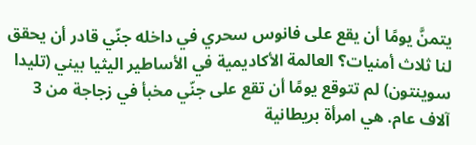يتمنَّ يومًا أن يقع على فانوس سحري في داخله جنّي قادر أن يحقق لنا ثلاث أمنيات؟ العالمة الأكاديمية في الأساطير اليثيا بيني (تليدا سوينتون) لم تتوقع يومًا أن تقع على جنّي مخبأ في زجاجة من 3 آلاف عام. هي امرأة بريطانية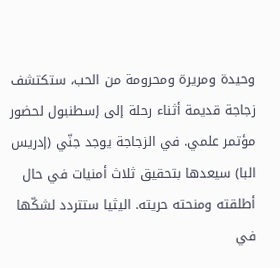وحيدة ومريرة ومحرومة من الحب، ستكتشف زجاجة قديمة أثناء رحلة إلى إسطنبول لحضور مؤتمر علمي. في الزجاجة يوجد جنّي (إدريس البا) سيعدها بتحقيق ثلاث أمنيات في حال أطلقته ومنحته حريته. اليثيا ستتردد لشكّها في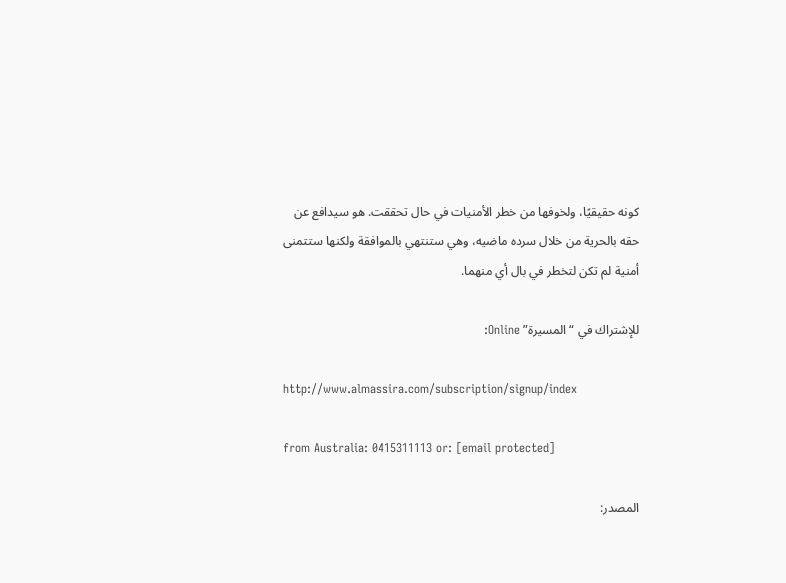كونه حقيقيًا، ولخوفها من خطر الأمنيات في حال تحققت. هو سيدافع عن حقه بالحرية من خلال سرده ماضيه، وهي ستنتهي بالموافقة ولكنها ستتمنى أمنية لم تكن لتخطر في بال أي منهما.

للإشتراك في “المسيرة” Online:

http://www.almassira.com/subscription/signup/index

from Australia: 0415311113 or: [email protected]

المصدر: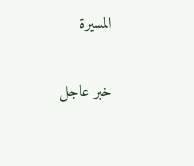المسيرة

خبر عاجل